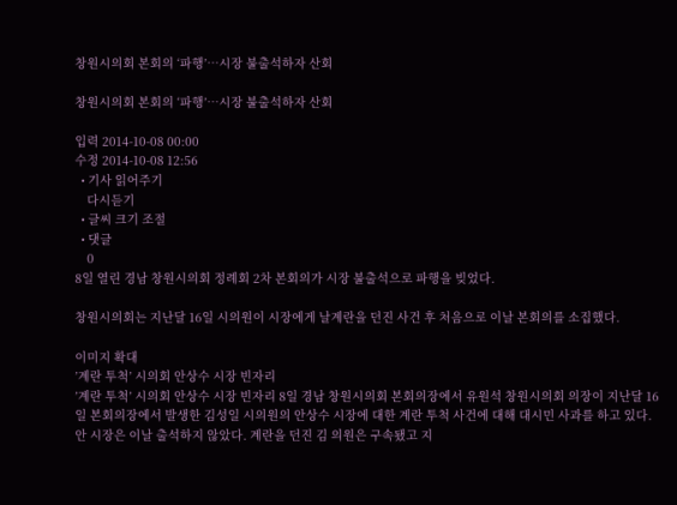창원시의회 본회의 ‘파행’…시장 불출석하자 산회

창원시의회 본회의 ‘파행’…시장 불출석하자 산회

입력 2014-10-08 00:00
수정 2014-10-08 12:56
  • 기사 읽어주기
    다시듣기
  • 글씨 크기 조절
  • 댓글
    0
8일 열린 경남 창원시의회 정례회 2차 본회의가 시장 불출석으로 파행을 빚었다.

창원시의회는 지난달 16일 시의원이 시장에게 날계란을 던진 사건 후 처음으로 이날 본회의를 소집했다.

이미지 확대
’계란 투척’ 시의회 안상수 시장 빈자리
’계란 투척’ 시의회 안상수 시장 빈자리 8일 경남 창원시의회 본회의장에서 유원석 창원시의회 의장이 지난달 16일 본회의장에서 발생한 김성일 시의원의 안상수 시장에 대한 계란 투척 사건에 대해 대시민 사과를 하고 있다. 안 시장은 이날 출석하지 않았다. 계란을 던진 김 의원은 구속됐고 지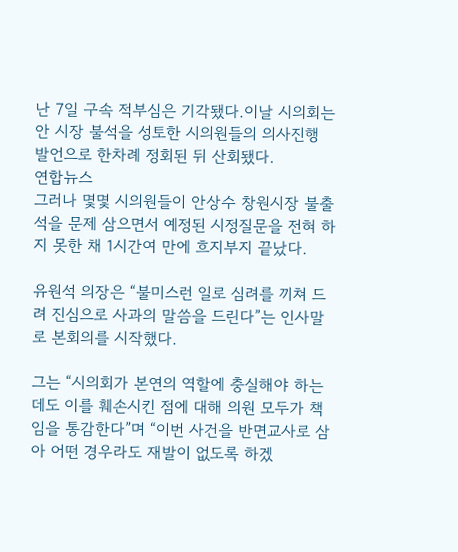난 7일 구속 적부심은 기각됐다.이날 시의회는 안 시장 불석을 성토한 시의원들의 의사진행 발언으로 한차례 정회된 뒤 산회됐다.
연합뉴스
그러나 몇몇 시의원들이 안상수 창원시장 불출석을 문제 삼으면서 예정된 시정질문을 전혀 하지 못한 채 1시간여 만에 흐지부지 끝났다.

유원석 의장은 “불미스런 일로 심려를 끼쳐 드려 진심으로 사과의 말씀을 드린다”는 인사말로 본회의를 시작했다.

그는 “시의회가 본연의 역할에 충실해야 하는데도 이를 훼손시킨 점에 대해 의원 모두가 책임을 통감한다”며 “이번 사건을 반면교사로 삼아 어떤 경우라도 재발이 없도록 하겠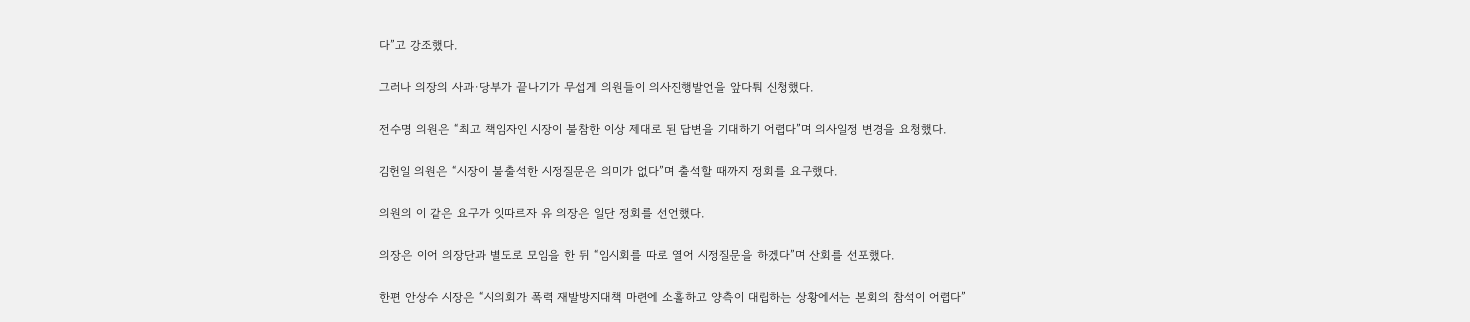다”고 강조했다.

그러나 의장의 사과·당부가 끝나기가 무섭게 의원들이 의사진행발언을 앞다퉈 신청했다.

전수명 의원은 “최고 책임자인 시장이 불참한 이상 제대로 된 답변을 기대하기 어렵다”며 의사일정 변경을 요청했다.

김헌일 의원은 “시장이 불출석한 시정질문은 의미가 없다”며 출석할 때까지 정회를 요구했다.

의원의 이 같은 요구가 잇따르자 유 의장은 일단 정회를 선언했다.

의장은 이어 의장단과 별도로 모임을 한 뒤 “임시회를 따로 열어 시정질문을 하겠다”며 산회를 선포했다.

한편 안상수 시장은 “시의회가 폭력 재발방지대책 마련에 소홀하고 양측이 대립하는 상황에서는 본회의 참석이 어렵다”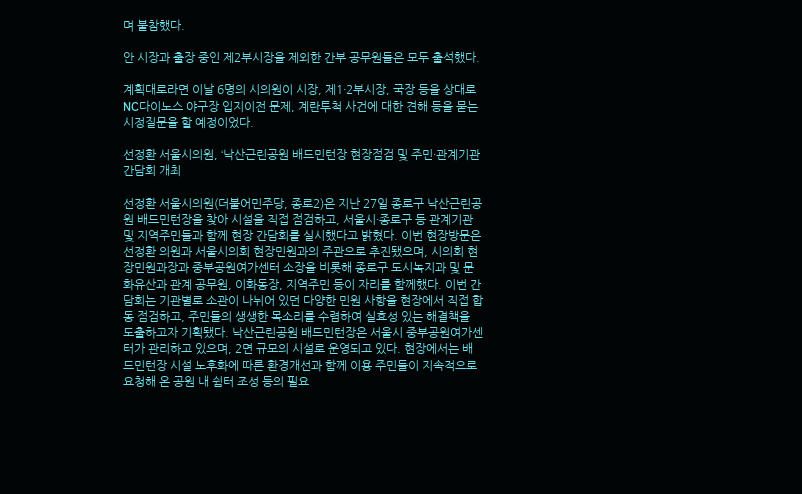며 불참했다.

안 시장과 출장 중인 제2부시장을 제외한 간부 공무원들은 모두 출석했다.

계획대로라면 이날 6명의 시의원이 시장, 제1·2부시장, 국장 등을 상대로 NC다이노스 야구장 입지이전 문제, 계란투척 사건에 대한 견해 등을 묻는 시정질문을 할 예정이었다.

선정환 서울시의원, ‘낙산근린공원 배드민턴장 현장점검 및 주민·관계기관 간담회 개최

선정환 서울시의원(더불어민주당, 종로2)은 지난 27일 종로구 낙산근린공원 배드민턴장을 찾아 시설을 직접 점검하고, 서울시·종로구 등 관계기관 및 지역주민들과 함께 현장 간담회를 실시했다고 밝혔다. 이번 현장방문은 선정환 의원과 서울시의회 현장민원과의 주관으로 추진됐으며, 시의회 현장민원과장과 중부공원여가센터 소장을 비롯해 종로구 도시녹지과 및 문화유산과 관계 공무원, 이화동장, 지역주민 등이 자리를 함께했다. 이번 간담회는 기관별로 소관이 나뉘어 있던 다양한 민원 사항을 현장에서 직접 합동 점검하고, 주민들의 생생한 목소리를 수렴하여 실효성 있는 해결책을 도출하고자 기획됐다. 낙산근린공원 배드민턴장은 서울시 중부공원여가센터가 관리하고 있으며, 2면 규모의 시설로 운영되고 있다. 현장에서는 배드민턴장 시설 노후화에 따른 환경개선과 함께 이용 주민들이 지속적으로 요청해 온 공원 내 쉼터 조성 등의 필요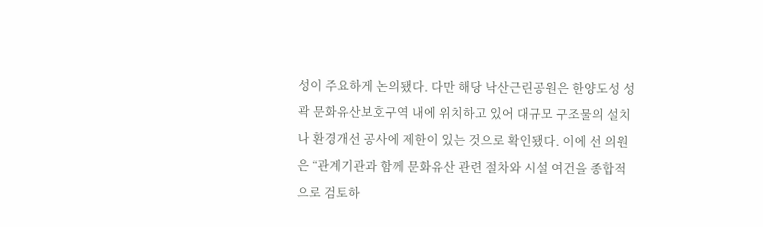성이 주요하게 논의됐다. 다만 해당 낙산근린공원은 한양도성 성곽 문화유산보호구역 내에 위치하고 있어 대규모 구조물의 설치나 환경개선 공사에 제한이 있는 것으로 확인됐다. 이에 선 의원은 “관계기관과 함께 문화유산 관련 절차와 시설 여건을 종합적으로 검토하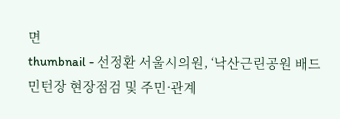면
thumbnail - 선정환 서울시의원, ‘낙산근린공원 배드민턴장 현장점검 및 주민·관계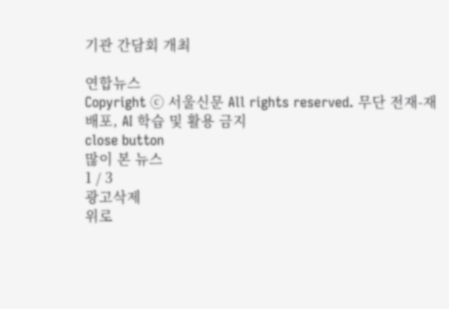기관 간담회 개최

연합뉴스
Copyright ⓒ 서울신문 All rights reserved. 무단 전재-재배포, AI 학습 및 활용 금지
close button
많이 본 뉴스
1 / 3
광고삭제
위로